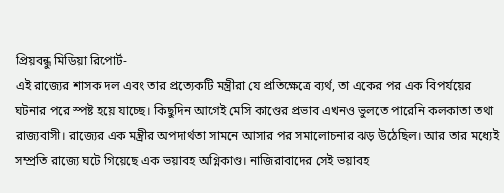প্রিয়বন্ধু মিডিয়া রিপোর্ট-
এই রাজ্যের শাসক দল এবং তার প্রত্যেকটি মন্ত্রীরা যে প্রতিক্ষেত্রে ব্যর্থ, তা একের পর এক বিপর্যয়ের ঘটনার পরে স্পষ্ট হয়ে যাচ্ছে। কিছুদিন আগেই মেসি কাণ্ডের প্রভাব এখনও ভুলতে পারেনি কলকাতা তথা রাজ্যবাসী। রাজ্যের এক মন্ত্রীর অপদার্থতা সামনে আসার পর সমালোচনার ঝড় উঠেছিল। আর তার মধ্যেই সম্প্রতি রাজ্যে ঘটে গিয়েছে এক ভয়াবহ অগ্নিকাণ্ড। নাজিরাবাদের সেই ভয়াবহ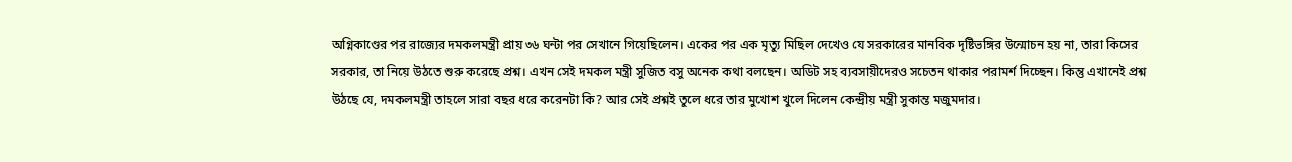অগ্নিকাণ্ডের পর রাজ্যের দমকলমন্ত্রী প্রায় ৩৬ ঘন্টা পর সেখানে গিয়েছিলেন। একের পর এক মৃত্যু মিছিল দেখেও যে সরকারের মানবিক দৃষ্টিভঙ্গির উন্মোচন হয় না, তারা কিসের সরকার, তা নিয়ে উঠতে শুরু করেছে প্রশ্ন। এখন সেই দমকল মন্ত্রী সুজিত বসু অনেক কথা বলছেন। অডিট সহ ব্যবসায়ীদেরও সচেতন থাকার পরামর্শ দিচ্ছেন। কিন্তু এখানেই প্রশ্ন উঠছে যে, দমকলমন্ত্রী তাহলে সারা বছর ধরে করেনটা কি? আর সেই প্রশ্নই তুলে ধরে তার মুখোশ খুলে দিলেন কেন্দ্রীয় মন্ত্রী সুকান্ত মজুমদার।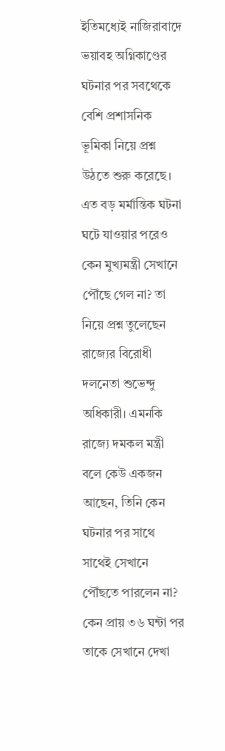ইতিমধ্যেই নাজিরাবাদে ভয়াবহ অগ্নিকাণ্ডের ঘটনার পর সবথেকে বেশি প্রশাসনিক ভূমিকা নিয়ে প্রশ্ন উঠতে শুরু করেছে। এত বড় মর্মান্তিক ঘটনা ঘটে যাওয়ার পরেও কেন মুখ্যমন্ত্রী সেখানে পৌঁছে গেল না? তা নিয়ে প্রশ্ন তুলেছেন রাজ্যের বিরোধী দলনেতা শুভেন্দু অধিকারী। এমনকি রাজ্যে দমকল মন্ত্রী বলে কেউ একজন আছেন, তিনি কেন ঘটনার পর সাথে সাথেই সেখানে পৌঁছতে পারলেন না? কেন প্রায় ৩৬ ঘন্টা পর তাকে সেখানে দেখা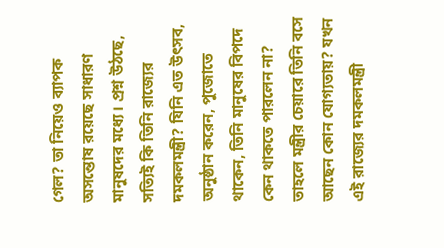গেল? তা নিয়েও ব্যাপক অসন্তোষ রয়েছে সাধারণ মানুষদের মধ্যে। প্রশ্ন উঠছে, সত্যিই কি তিনি রাজ্যের দমকলমন্ত্রী? যিনি এত উৎসব, অনুষ্ঠান করেন, পুজোতে থাকেন, তিনি মানুষের বিপদে কেন থাকতে পারলেন না? তাহলে মন্ত্রীর চেয়ারে তিনি বসে আছেন কোন যোগ্যতায়? যখন এই রাজ্যের দমকলমন্ত্রী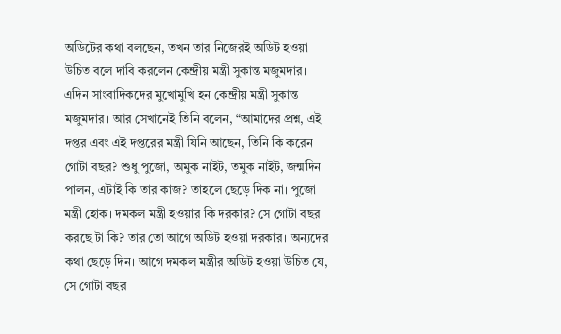অডিটের কথা বলছেন, তখন তার নিজেরই অডিট হওয়া উচিত বলে দাবি করলেন কেন্দ্রীয় মন্ত্রী সুকান্ত মজুমদার।
এদিন সাংবাদিকদের মুখোমুখি হন কেন্দ্রীয় মন্ত্রী সুকান্ত মজুমদার। আর সেখানেই তিনি বলেন, “আমাদের প্রশ্ন, এই দপ্তর এবং এই দপ্তরের মন্ত্রী যিনি আছেন, তিনি কি করেন গোটা বছর? শুধু পুজো, অমুক নাইট, তমুক নাইট, জন্মদিন পালন, এটাই কি তার কাজ? তাহলে ছেড়ে দিক না। পুজো মন্ত্রী হোক। দমকল মন্ত্রী হওয়ার কি দরকার? সে গোটা বছর করছে টা কি? তার তো আগে অডিট হওয়া দরকার। অন্যদের কথা ছেড়ে দিন। আগে দমকল মন্ত্রীর অডিট হওয়া উচিত যে, সে গোটা বছর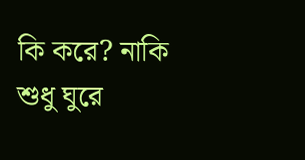কি করে? নাকি শুধু ঘুরে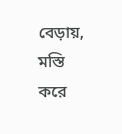বেড়ায়, মস্তি করে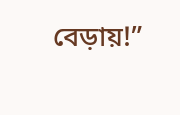বেড়ায়!”